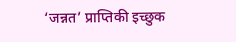‘जन्नत’ प्राप्तिकी इच्छुक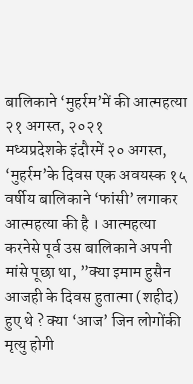बालिकाने ‘मुहर्रम’में की आत्महत्या
२१ अगस्त, २०२१
मध्यप्रदेशके इंदौरमें २० अगस्त, ‘मुहर्रम’के दिवस एक अवयस्क १५ वर्षीय बालिकाने ‘फांसी’ लगाकर आत्महत्या की है । आत्महत्या करनेसे पूर्व उस बालिकाने अपनी मांसे पूछा था, ”क्या इमाम हुसैन आजही के दिवस हुतात्मा (शहीद) हुए थे ? क्या ‘आज’ जिन लोगोंकी मृत्यु होगी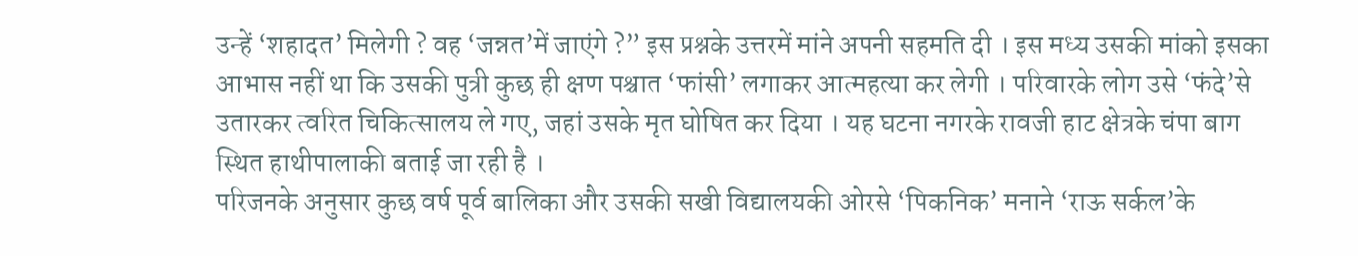उन्हें ‘शहादत’ मिलेगी ? वह ‘जन्नत’में जाएंगे ?” इस प्रश्नके उत्तरमें मांने अपनी सहमति दी । इस मध्य उसकी मांको इसका आभास नहीं था कि उसकी पुत्री कुछ ही क्षण पश्चात ‘फांसी’ लगाकर आत्महत्या कर लेगी । परिवारके लोग उसे ‘फंदे’से उतारकर त्वरित चिकित्सालय ले गए, जहां उसके मृत घोषित कर दिया । यह घटना नगरके रावजी हाट क्षेत्रके चंपा बाग स्थित हाथीपालाकी बताई जा रही है ।
परिजनके अनुसार कुछ वर्ष पूर्व बालिका और उसकी सखी विद्यालयकी ओरसे ‘पिकनिक’ मनाने ‘राऊ सर्कल’के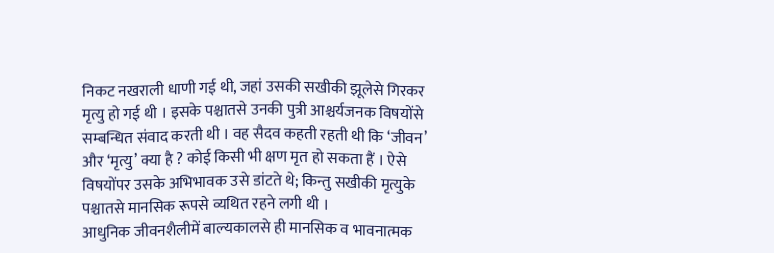निकट नखराली धाणी गई थी, जहां उसकी सखीकी झूलेसे गिरकर मृत्यु हो गई थी । इसके पश्चातसे उनकी पुत्री आश्चर्यजनक विषयोंसे सम्बन्धित संवाद करती थी । वह सैदव कहती रहती थी कि ‘जीवन’ और ‘मृत्यु’ क्या है ? कोई किसी भी क्षण मृत हो सकता हैं । ऐसे विषयोंपर उसके अभिभावक उसे डांटते थे; किन्तु सखीकी मृत्युके पश्चातसे मानसिक रूपसे व्यथित रहने लगी थी ।
आधुनिक जीवनशैलीमें बाल्यकालसे ही मानसिक व भावनात्मक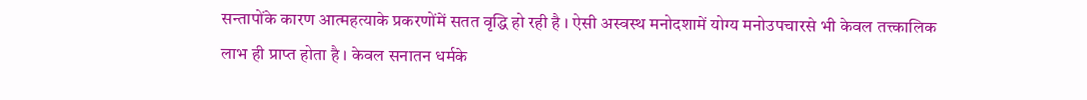सन्तापोंके कारण आत्महत्याके प्रकरणोंमें सतत वृद्धि हो रही है । ऐसी अस्वस्थ मनोदशामें योग्य मनोउपचारसे भी केवल तत्त्कालिक लाभ ही प्राप्त होता है । केवल सनातन धर्मके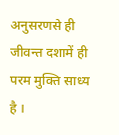अनुसरणसे ही जीवन्त दशामें ही परम मुक्ति साध्य है ।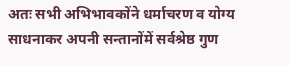अतः सभी अभिभावकोंने धर्माचरण व योग्य साधनाकर अपनी सन्तानोंमें सर्वश्रेष्ठ गुण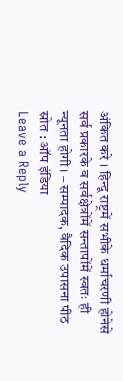अंकित करे । हिन्दू राष्ट्रमें सभीके धर्माचरणी होनेसे सर्व प्रकारके व सर्वक्षेत्रोंमें सन्तापोंमें स्वतः ही न्यूनता होगी । – सम्पादक, वैदिक उपासना पीठ
स्रोत : ऑप इंडिया
Leave a Reply